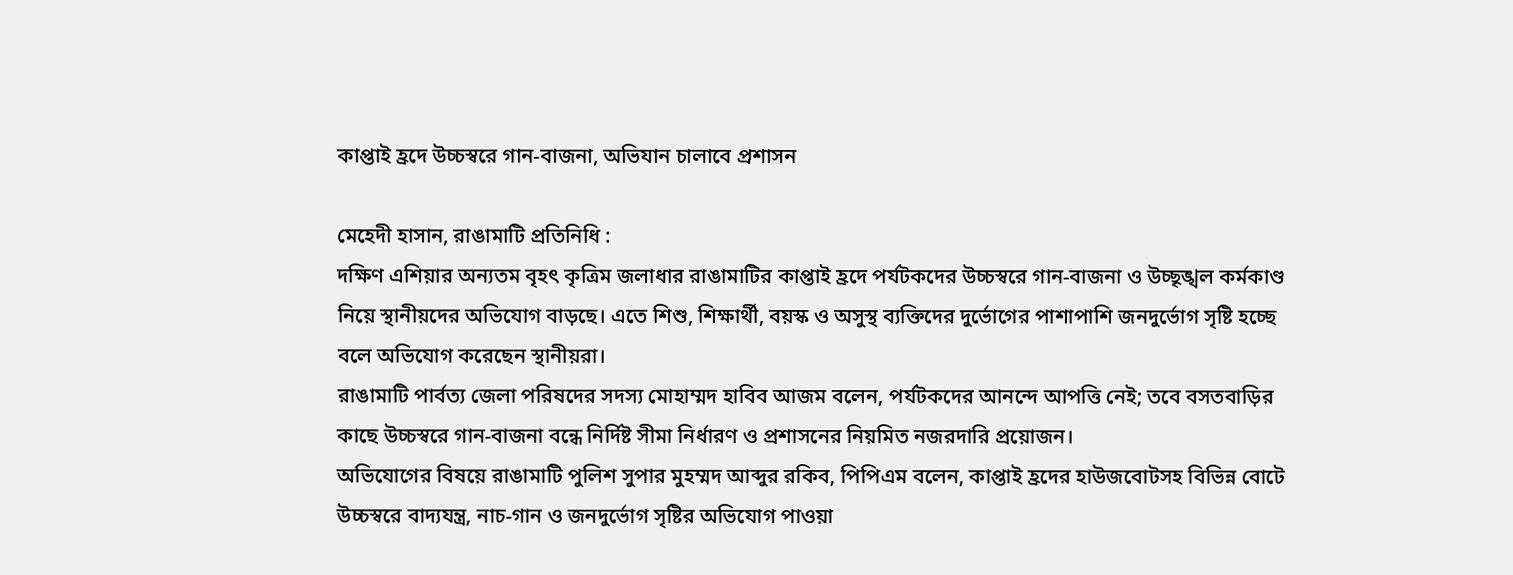কাপ্তাই হ্রদে উচ্চস্বরে গান-বাজনা, অভিযান চালাবে প্রশাসন

মেহেদী হাসান, রাঙামাটি প্রতিনিধি :
দক্ষিণ এশিয়ার অন্যতম বৃহৎ কৃত্রিম জলাধার রাঙামাটির কাপ্তাই হ্রদে পর্যটকদের উচ্চস্বরে গান-বাজনা ও উচ্ছৃঙ্খল কর্মকাণ্ড নিয়ে স্থানীয়দের অভিযোগ বাড়ছে। এতে শিশু, শিক্ষার্থী, বয়স্ক ও অসুস্থ ব্যক্তিদের দুর্ভোগের পাশাপাশি জনদুর্ভোগ সৃষ্টি হচ্ছে বলে অভিযোগ করেছেন স্থানীয়রা।
রাঙামাটি পার্বত্য জেলা পরিষদের সদস্য মোহাম্মদ হাবিব আজম বলেন, পর্যটকদের আনন্দে আপত্তি নেই; তবে বসতবাড়ির কাছে উচ্চস্বরে গান-বাজনা বন্ধে নির্দিষ্ট সীমা নির্ধারণ ও প্রশাসনের নিয়মিত নজরদারি প্রয়োজন।
অভিযোগের বিষয়ে রাঙামাটি পুলিশ সুপার মুহম্মদ আব্দুর রকিব, পিপিএম বলেন, কাপ্তাই হ্রদের হাউজবোটসহ বিভিন্ন বোটে উচ্চস্বরে বাদ্যযন্ত্র, নাচ-গান ও জনদুর্ভোগ সৃষ্টির অভিযোগ পাওয়া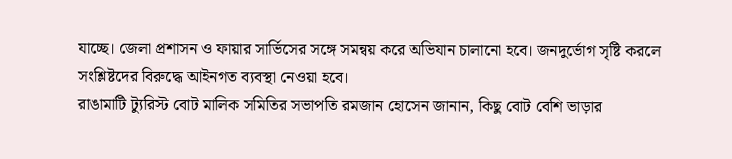যাচ্ছে। জেলা প্রশাসন ও ফায়ার সার্ভিসের সঙ্গে সমন্বয় করে অভিযান চালানো হবে। জনদুর্ভোগ সৃষ্টি করলে সংশ্লিষ্টদের বিরুদ্ধে আইনগত ব্যবস্থা নেওয়া হবে।
রাঙামাটি ট্যুরিস্ট বোট মালিক সমিতির সভাপতি রমজান হোসেন জানান, কিছু বোট বেশি ভাড়ার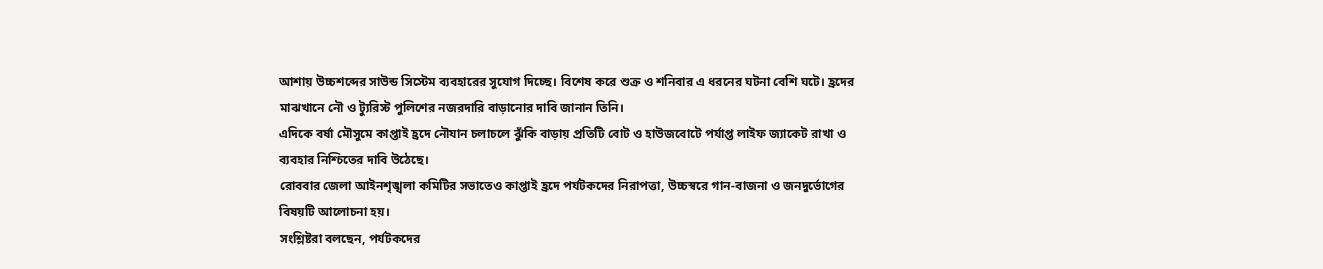আশায় উচ্চশব্দের সাউন্ড সিস্টেম ব্যবহারের সুযোগ দিচ্ছে। বিশেষ করে শুক্র ও শনিবার এ ধরনের ঘটনা বেশি ঘটে। হ্রদের মাঝখানে নৌ ও ট্যুরিস্ট পুলিশের নজরদারি বাড়ানোর দাবি জানান তিনি।
এদিকে বর্ষা মৌসুমে কাপ্তাই হ্রদে নৌযান চলাচলে ঝুঁকি বাড়ায় প্রতিটি বোট ও হাউজবোটে পর্যাপ্ত লাইফ জ্যাকেট রাখা ও ব্যবহার নিশ্চিতের দাবি উঠেছে।
রোববার জেলা আইনশৃঙ্খলা কমিটির সভাতেও কাপ্তাই হ্রদে পর্যটকদের নিরাপত্তা, উচ্চস্বরে গান-বাজনা ও জনদুর্ভোগের বিষয়টি আলোচনা হয়।
সংশ্লিষ্টরা বলছেন, পর্যটকদের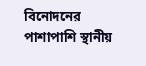বিনোদনের পাশাপাশি স্থানীয়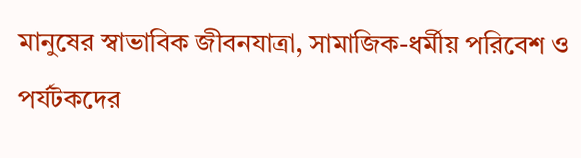মানুষের স্বাভাবিক জীবনযাত্রা, সামাজিক-ধর্মীয় পরিবেশ ও পর্যটকদের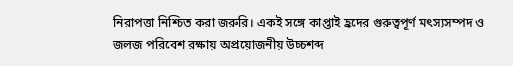নিরাপত্তা নিশ্চিত করা জরুরি। একই সঙ্গে কাপ্তাই হ্রদের গুরুত্বপূর্ণ মৎস্যসম্পদ ও জলজ পরিবেশ রক্ষায় অপ্রয়োজনীয় উচ্চশব্দ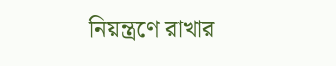নিয়ন্ত্রণে রাখার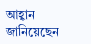আহ্বান জানিয়েছেন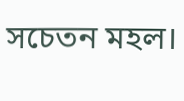সচেতন মহল।